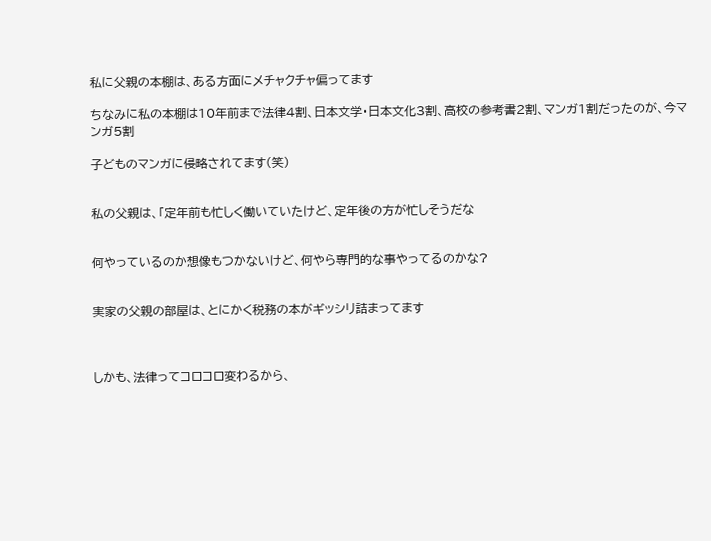私に父親の本棚は、ある方面にメチャクチャ偏ってます

ちなみに私の本棚は10年前まで法律4割、日本文学・日本文化3割、高校の参考書2割、マンガ1割だったのが、今マンガ5割

子どものマンガに侵略されてます(笑)


私の父親は、「定年前も忙しく働いていたけど、定年後の方が忙しそうだな


何やっているのか想像もつかないけど、何やら専門的な事やってるのかな?


実家の父親の部屋は、とにかく税務の本がギッシリ詰まってます



しかも、法律ってコロコロ変わるから、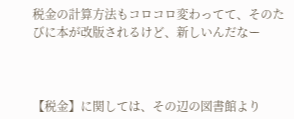税金の計算方法もコロコロ変わってて、そのたびに本が改版されるけど、新しいんだなー



【税金】に関しては、その辺の図書館より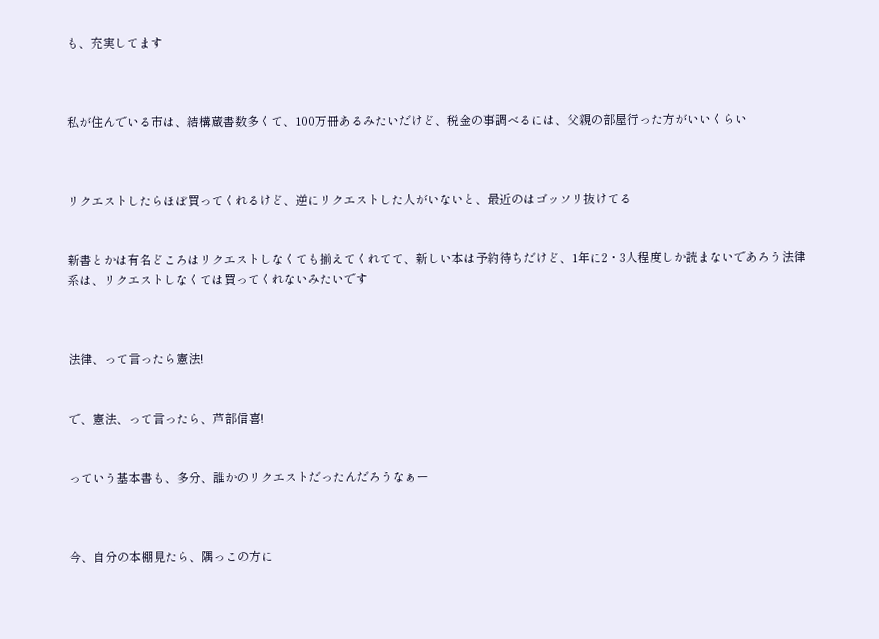も、充実してます



私が住んでいる市は、結構蔵書数多くて、100万冊あるみたいだけど、税金の事調べるには、父親の部屋行った方がいいくらい



リクエストしたらほぼ買ってくれるけど、逆にリクエストした人がいないと、最近のはゴッソリ抜けてる


新書とかは有名どころはリクエストしなくても揃えてくれてて、新しい本は予約待ちだけど、1年に2・3人程度しか読まないであろう法律系は、リクエストしなくては買ってくれないみたいです



法律、って言ったら憲法!


で、憲法、って言ったら、芦部信喜!


っていう基本書も、多分、誰かのリクエストだったんだろうなぁー



今、自分の本棚見たら、隅っこの方に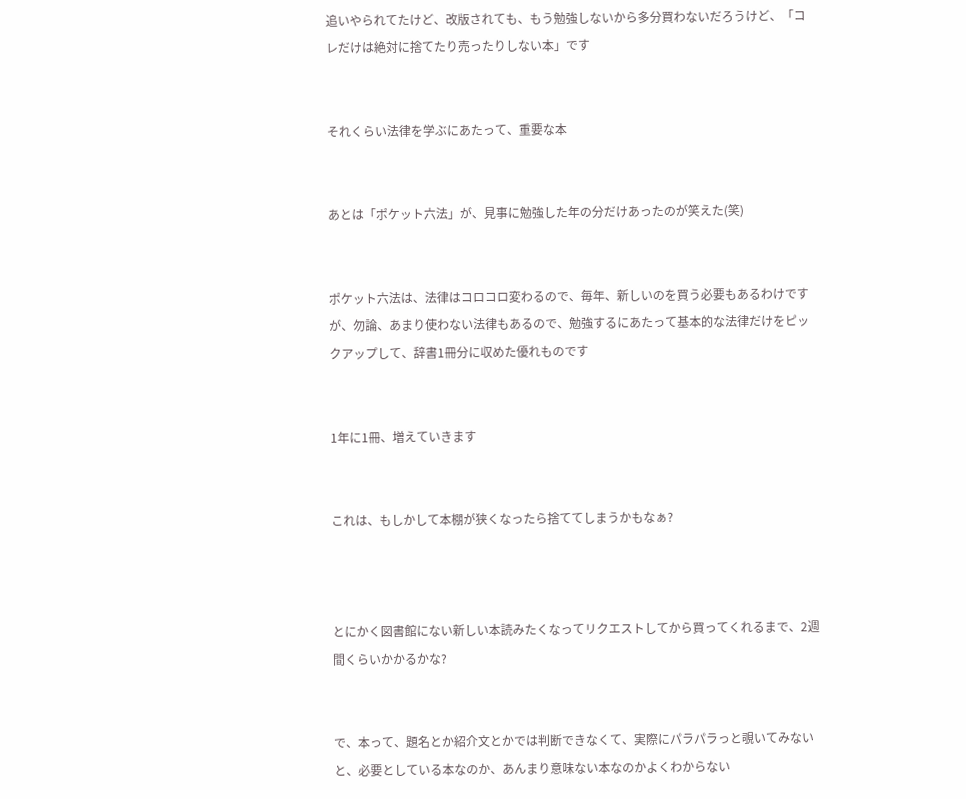追いやられてたけど、改版されても、もう勉強しないから多分買わないだろうけど、「コレだけは絶対に捨てたり売ったりしない本」です


それくらい法律を学ぶにあたって、重要な本


あとは「ポケット六法」が、見事に勉強した年の分だけあったのが笑えた(笑)


ポケット六法は、法律はコロコロ変わるので、毎年、新しいのを買う必要もあるわけですが、勿論、あまり使わない法律もあるので、勉強するにあたって基本的な法律だけをピックアップして、辞書1冊分に収めた優れものです


1年に1冊、増えていきます


これは、もしかして本棚が狭くなったら捨ててしまうかもなぁ?



とにかく図書館にない新しい本読みたくなってリクエストしてから買ってくれるまで、2週間くらいかかるかな?


で、本って、題名とか紹介文とかでは判断できなくて、実際にパラパラっと覗いてみないと、必要としている本なのか、あんまり意味ない本なのかよくわからない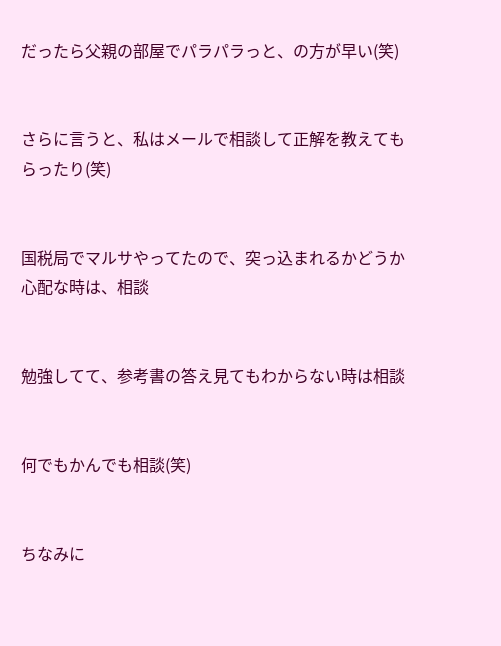だったら父親の部屋でパラパラっと、の方が早い(笑)


さらに言うと、私はメールで相談して正解を教えてもらったり(笑)


国税局でマルサやってたので、突っ込まれるかどうか心配な時は、相談


勉強してて、参考書の答え見てもわからない時は相談


何でもかんでも相談(笑)


ちなみに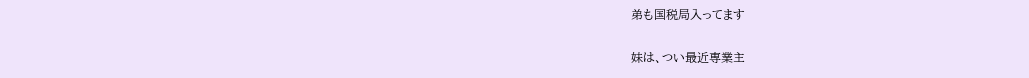弟も国税局入ってます


妹は、つい最近専業主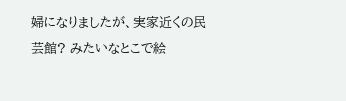婦になりましたが、実家近くの民芸館? みたいなとこで絵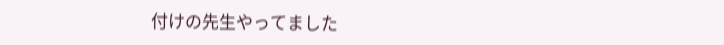付けの先生やってました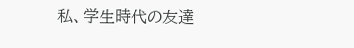私、学生時代の友達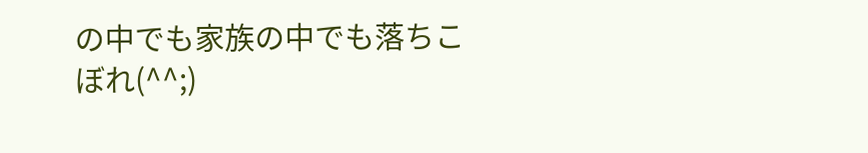の中でも家族の中でも落ちこぼれ(^^;)